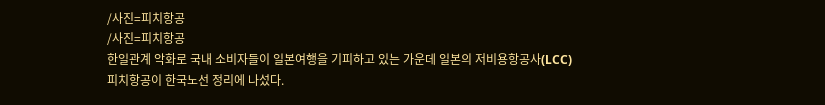/사진=피치항공
/사진=피치항공
한일관계 악화로 국내 소비자들이 일본여행을 기피하고 있는 가운데 일본의 저비용항공사(LCC) 피치항공이 한국노선 정리에 나섰다.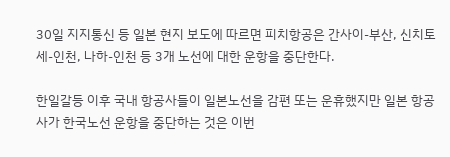30일 지지통신 등 일본 현지 보도에 따르면 피치항공은 간사이-부산, 신치토세-인천, 나하-인천 등 3개 노선에 대한 운항을 중단한다.

한일갈등 이후 국내 항공사들이 일본노선을 감편 또는 운휴했지만 일본 항공사가 한국노선 운항을 중단하는 것은 이번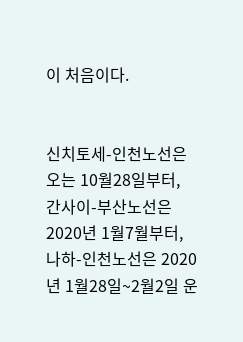이 처음이다.


신치토세-인천노선은 오는 10월28일부터, 간사이-부산노선은 2020년 1월7월부터, 나하-인천노선은 2020년 1월28일~2월2일 운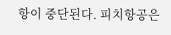항이 중단된다. 피치항공은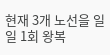현재 3개 노선을 일일 1회 왕복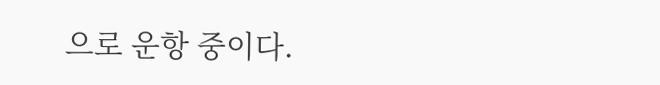으로 운항 중이다.